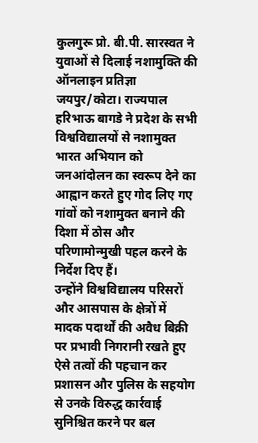कुलगुरू प्रो. बी.पी. सारस्वत ने युवाओं से दिलाई नशामुक्ति की ऑनलाइन प्रतिज्ञा
जयपुर/कोटा। राज्यपाल हरिभाऊ बागडे ने प्रदेश के सभी विश्वविद्यालयों से नशामुक्त भारत अभियान को जनआंदोलन का स्वरूप देने का आह्वान करते हुए गोद लिए गए गांवों को नशामुक्त बनाने की दिशा में ठोस और परिणामोन्मुखी पहल करने के निर्देश दिए हैं।
उन्होंने विश्वविद्यालय परिसरों और आसपास के क्षेत्रों में मादक पदार्थों की अवैध बिक्री पर प्रभावी निगरानी रखते हुए ऐसे तत्वों की पहचान कर प्रशासन और पुलिस के सहयोग से उनके विरुद्ध कार्रवाई सुनिश्चित करने पर बल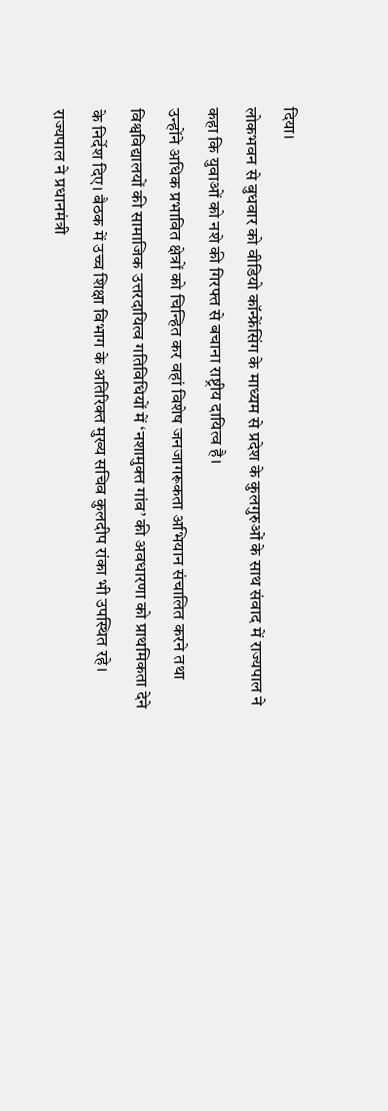दिया।
लोकभवन से बुधवार को वीडियो कॉन्फ्रेंसिंग के माध्यम से प्रदेश के कुलगुरुओं के साथ संवाद में राज्यपाल ने कहा कि युवाओं को नशे की गिरफ्त से बचाना राष्ट्रीय दायित्व है।
उन्होंने अधिक प्रभावित क्षेत्रों को चिन्हित कर वहां विशेष जनजागरूकता अभियान संचालित करने तथा विश्वविद्यालयों की सामाजिक उत्तरदायित्व गतिविधियों में ‘नशामुक्त गांव’ की अवधारणा को प्राथमिकता देने के निर्देश दिए। बैठक में उच्च शिक्षा विभाग के अतिरिक्त मुख्य सचिव कुलदीप रांका भी उपस्थित रहे।
राज्यपाल ने प्रधानमंत्री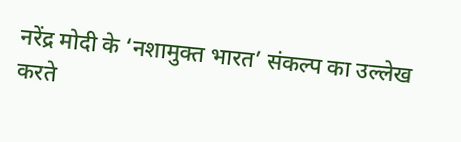नरेंद्र मोदी के ‘नशामुक्त भारत’ संकल्प का उल्लेख करते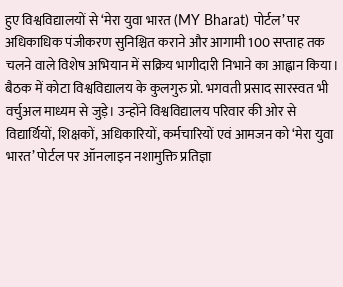हुए विश्वविद्यालयों से ‘मेरा युवा भारत (MY Bharat) पोर्टल’ पर अधिकाधिक पंजीकरण सुनिश्चित कराने और आगामी 100 सप्ताह तक चलने वाले विशेष अभियान में सक्रिय भागीदारी निभाने का आह्वान किया।
बैठक में कोटा विश्वविद्यालय के कुलगुरु प्रो. भगवती प्रसाद सारस्वत भी वर्चुअल माध्यम से जुड़े। उन्होंने विश्वविद्यालय परिवार की ओर से विद्यार्थियों, शिक्षकों, अधिकारियों, कर्मचारियों एवं आमजन को ‘मेरा युवा भारत’ पोर्टल पर ऑनलाइन नशामुक्ति प्रतिज्ञा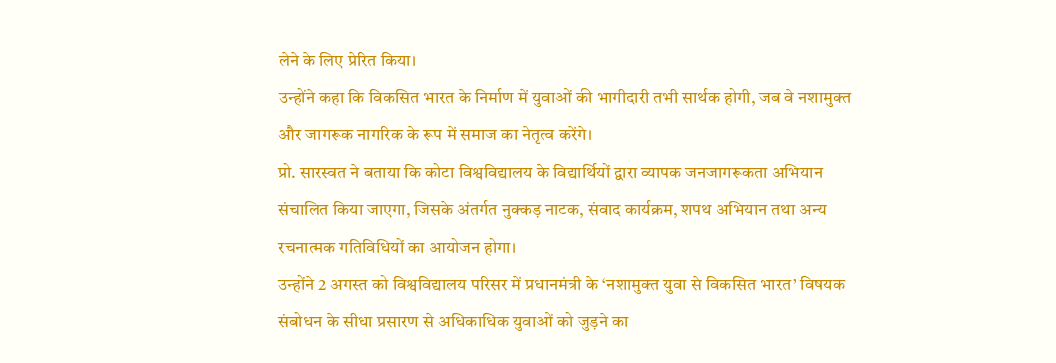लेने के लिए प्रेरित किया।
उन्होंने कहा कि विकसित भारत के निर्माण में युवाओं की भागीदारी तभी सार्थक होगी, जब वे नशामुक्त और जागरूक नागरिक के रूप में समाज का नेतृत्व करेंगे।
प्रो. सारस्वत ने बताया कि कोटा विश्वविद्यालय के विद्यार्थियों द्वारा व्यापक जनजागरूकता अभियान संचालित किया जाएगा, जिसके अंतर्गत नुक्कड़ नाटक, संवाद कार्यक्रम, शपथ अभियान तथा अन्य रचनात्मक गतिविधियों का आयोजन होगा।
उन्होंने 2 अगस्त को विश्वविद्यालय परिसर में प्रधानमंत्री के ‘नशामुक्त युवा से विकसित भारत’ विषयक संबोधन के सीधा प्रसारण से अधिकाधिक युवाओं को जुड़ने का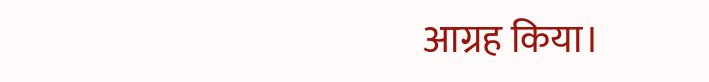आग्रह किया।